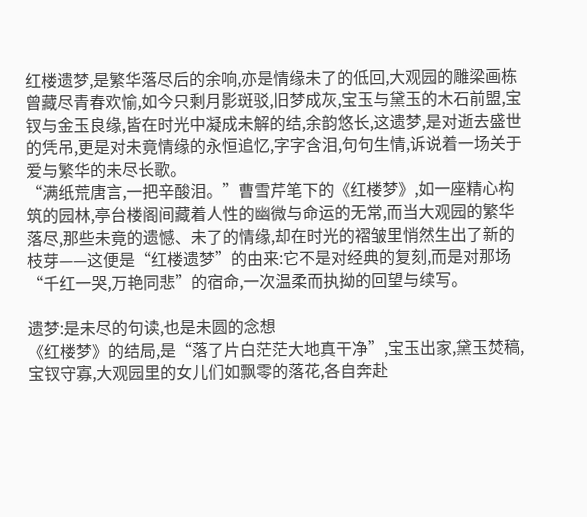红楼遗梦,是繁华落尽后的余响,亦是情缘未了的低回,大观园的雕梁画栋曾藏尽青春欢愉,如今只剩月影斑驳,旧梦成灰,宝玉与黛玉的木石前盟,宝钗与金玉良缘,皆在时光中凝成未解的结,余韵悠长,这遗梦,是对逝去盛世的凭吊,更是对未竟情缘的永恒追忆,字字含泪,句句生情,诉说着一场关于爱与繁华的未尽长歌。
“满纸荒唐言,一把辛酸泪。”曹雪芹笔下的《红楼梦》,如一座精心构筑的园林,亭台楼阁间藏着人性的幽微与命运的无常,而当大观园的繁华落尽,那些未竟的遗憾、未了的情缘,却在时光的褶皱里悄然生出了新的枝芽——这便是“红楼遗梦”的由来:它不是对经典的复刻,而是对那场“千红一哭,万艳同悲”的宿命,一次温柔而执拗的回望与续写。

遗梦:是未尽的句读,也是未圆的念想
《红楼梦》的结局,是“落了片白茫茫大地真干净”,宝玉出家,黛玉焚稿,宝钗守寡,大观园里的女儿们如飘零的落花,各自奔赴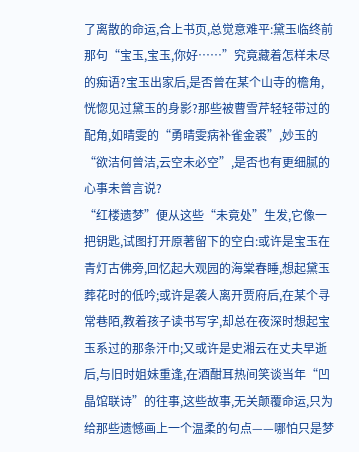了离散的命运,合上书页,总觉意难平:黛玉临终前那句“宝玉,宝玉,你好……”究竟藏着怎样未尽的痴语?宝玉出家后,是否曾在某个山寺的檐角,恍惚见过黛玉的身影?那些被曹雪芹轻轻带过的配角,如晴雯的“勇晴雯病补雀金裘”,妙玉的“欲洁何曾洁,云空未必空”,是否也有更细腻的心事未曾言说?
“红楼遗梦”便从这些“未竟处”生发,它像一把钥匙,试图打开原著留下的空白:或许是宝玉在青灯古佛旁,回忆起大观园的海棠春睡,想起黛玉葬花时的低吟;或许是袭人离开贾府后,在某个寻常巷陌,教着孩子读书写字,却总在夜深时想起宝玉系过的那条汗巾;又或许是史湘云在丈夫早逝后,与旧时姐妹重逢,在酒酣耳热间笑谈当年“凹晶馆联诗”的往事,这些故事,无关颠覆命运,只为给那些遗憾画上一个温柔的句点——哪怕只是梦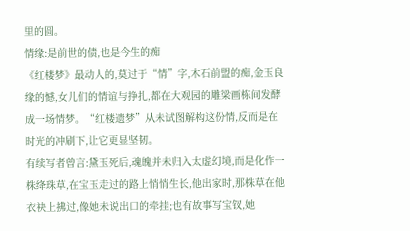里的圆。
情缘:是前世的债,也是今生的痴
《红楼梦》最动人的,莫过于“情”字,木石前盟的痴,金玉良缘的憾,女儿们的情谊与挣扎,都在大观园的雕梁画栋间发酵成一场情梦。“红楼遗梦”从未试图解构这份情,反而是在时光的冲刷下,让它更显坚韧。
有续写者曾言:黛玉死后,魂魄并未归入太虚幻境,而是化作一株绛珠草,在宝玉走过的路上悄悄生长,他出家时,那株草在他衣袂上拂过,像她未说出口的牵挂;也有故事写宝钗,她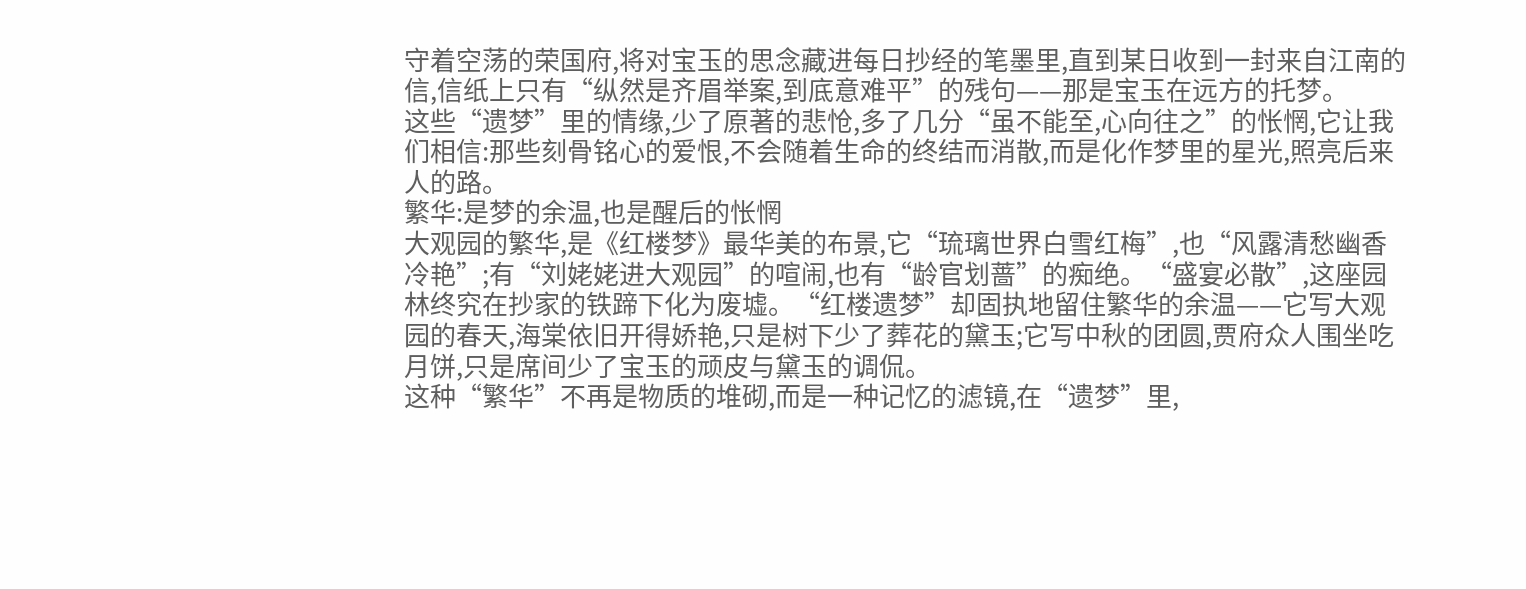守着空荡的荣国府,将对宝玉的思念藏进每日抄经的笔墨里,直到某日收到一封来自江南的信,信纸上只有“纵然是齐眉举案,到底意难平”的残句——那是宝玉在远方的托梦。
这些“遗梦”里的情缘,少了原著的悲怆,多了几分“虽不能至,心向往之”的怅惘,它让我们相信:那些刻骨铭心的爱恨,不会随着生命的终结而消散,而是化作梦里的星光,照亮后来人的路。
繁华:是梦的余温,也是醒后的怅惘
大观园的繁华,是《红楼梦》最华美的布景,它“琉璃世界白雪红梅”,也“风露清愁幽香冷艳”;有“刘姥姥进大观园”的喧闹,也有“龄官划蔷”的痴绝。“盛宴必散”,这座园林终究在抄家的铁蹄下化为废墟。“红楼遗梦”却固执地留住繁华的余温——它写大观园的春天,海棠依旧开得娇艳,只是树下少了葬花的黛玉;它写中秋的团圆,贾府众人围坐吃月饼,只是席间少了宝玉的顽皮与黛玉的调侃。
这种“繁华”不再是物质的堆砌,而是一种记忆的滤镜,在“遗梦”里,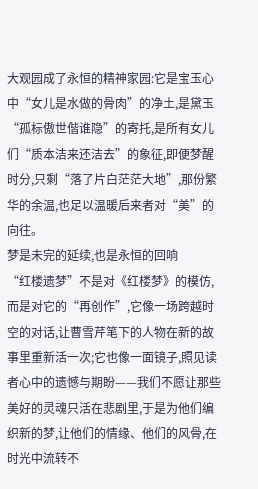大观园成了永恒的精神家园:它是宝玉心中“女儿是水做的骨肉”的净土,是黛玉“孤标傲世偕谁隐”的寄托,是所有女儿们“质本洁来还洁去”的象征,即便梦醒时分,只剩“落了片白茫茫大地”,那份繁华的余温,也足以温暖后来者对“美”的向往。
梦是未完的延续,也是永恒的回响
“红楼遗梦”不是对《红楼梦》的模仿,而是对它的“再创作”,它像一场跨越时空的对话,让曹雪芹笔下的人物在新的故事里重新活一次;它也像一面镜子,照见读者心中的遗憾与期盼——我们不愿让那些美好的灵魂只活在悲剧里,于是为他们编织新的梦,让他们的情缘、他们的风骨,在时光中流转不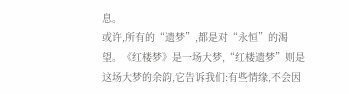息。
或许,所有的“遗梦”,都是对“永恒”的渴望。《红楼梦》是一场大梦,“红楼遗梦”则是这场大梦的余韵,它告诉我们:有些情缘,不会因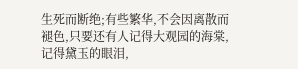生死而断绝;有些繁华,不会因离散而褪色,只要还有人记得大观园的海棠,记得黛玉的眼泪,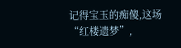记得宝玉的痴傻,这场“红楼遗梦”,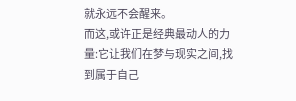就永远不会醒来。
而这,或许正是经典最动人的力量:它让我们在梦与现实之间,找到属于自己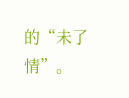的“未了情”。